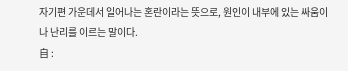자기편 가운데서 일어나는 혼란이라는 뜻으로, 원인이 내부에 있는 싸움이나 난리를 이르는 말이다.
自 :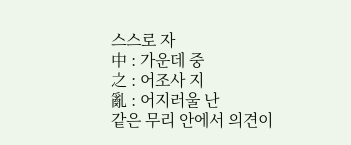스스로 자
中 : 가운데 중
之 : 어조사 지
亂 : 어지러울 난
같은 무리 안에서 의견이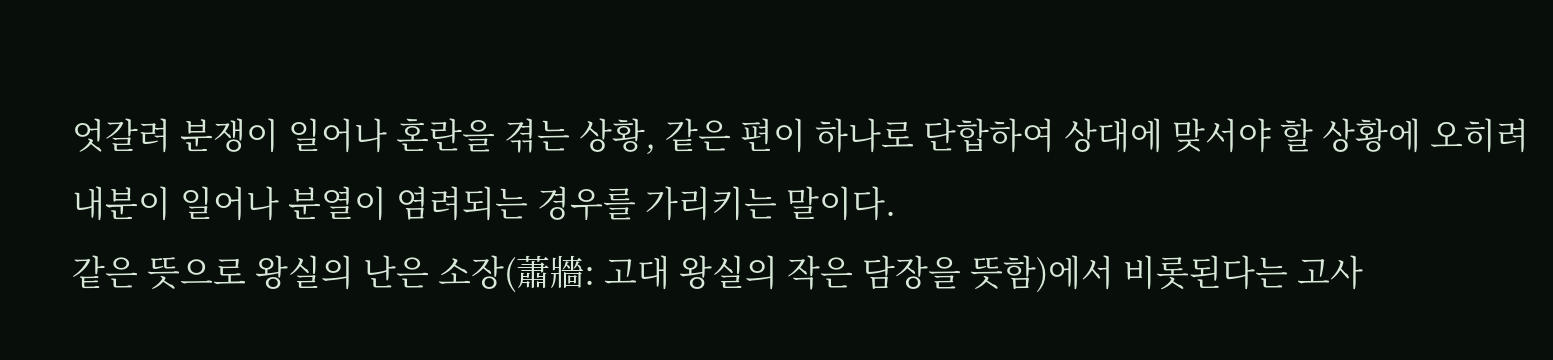엇갈려 분쟁이 일어나 혼란을 겪는 상황, 같은 편이 하나로 단합하여 상대에 맞서야 할 상황에 오히려 내분이 일어나 분열이 염려되는 경우를 가리키는 말이다.
같은 뜻으로 왕실의 난은 소장(蕭牆: 고대 왕실의 작은 담장을 뜻함)에서 비롯된다는 고사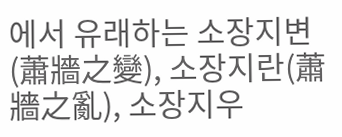에서 유래하는 소장지변(蕭牆之變), 소장지란(蕭牆之亂), 소장지우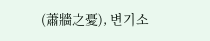(蕭牆之憂), 변기소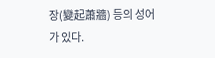장(變起蕭牆) 등의 성어가 있다.